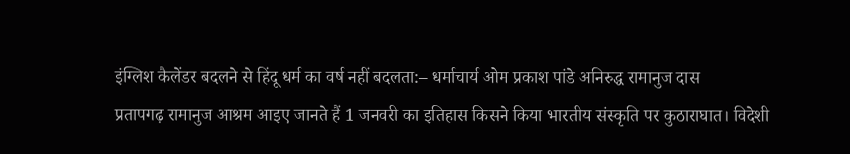इंग्लिश कैलेंडर बदलने से हिंदू धर्म का वर्ष नहीं बदलता:– धर्माचार्य ओम प्रकाश पांडे अनिरुद्ध रामानुज दास
प्रतापगढ़ रामानुज आश्रम आइए जानते हैं 1 जनवरी का इतिहास किसने किया भारतीय संस्कृति पर कुठाराघात। विदेशी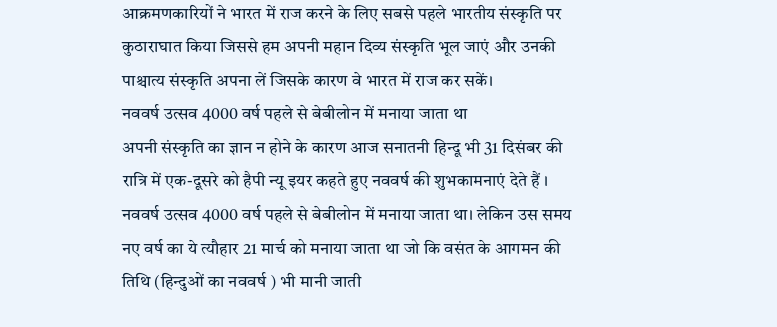आक्रमणकारियों ने भारत में राज करने के लिए सबसे पहले भारतीय संस्कृति पर कुठाराघात किया जिससे हम अपनी महान दिव्य संस्कृति भूल जाएं और उनकी पाश्चात्य संस्कृति अपना लें जिसके कारण वे भारत में राज कर सकें।
नववर्ष उत्सव 4000 वर्ष पहले से बेबीलोन में मनाया जाता था
अपनी संस्कृति का ज्ञान न होने के कारण आज सनातनी हिन्दू भी 31 दिसंबर की रात्रि में एक-दूसरे को हैपी न्यू इयर कहते हुए नववर्ष की शुभकामनाएं देते हैं ।
नववर्ष उत्सव 4000 वर्ष पहले से बेबीलोन में मनाया जाता था। लेकिन उस समय नए वर्ष का ये त्यौहार 21 मार्च को मनाया जाता था जो कि वसंत के आगमन की तिथि (हिन्दुओं का नववर्ष ) भी मानी जाती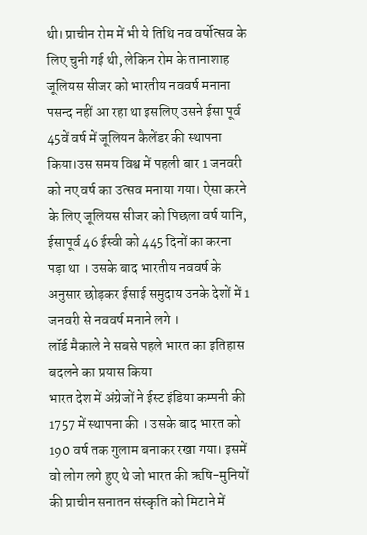थी। प्राचीन रोम में भी ये तिथि नव वर्षोत्सव के लिए चुनी गई थी, लेकिन रोम के तानाशाह जूलियस सीजर को भारतीय नववर्ष मनाना पसन्द नहीं आ रहा था इसलिए उसने ईसा पूर्व 45वें वर्ष में जूलियन कैलेंडर की स्थापना किया।उस समय विश्व में पहली बार 1 जनवरी को नए वर्ष का उत्सव मनाया गया। ऐसा करने के लिए जूलियस सीजर को पिछला वर्ष यानि, ईसापूर्व 46 ईस्वी को 445 दिनों का करना पड़ा था । उसके बाद भारतीय नववर्ष के अनुसार छोड़कर ईसाई समुदाय उनके देशों में 1 जनवरी से नववर्ष मनाने लगे ।
लॉर्ड मैकाले ने सबसे पहले भारत का इतिहास बदलने का प्रयास किया
भारत देश में अंग्रेजों ने ईस्ट इंडिया कम्पनी की 1757 में स्थापना की । उसके बाद भारत को 190 वर्ष तक गुलाम बनाकर रखा गया। इसमें वो लोग लगे हुए थे जो भारत की ऋषि-मुनियों की प्राचीन सनातन संस्कृति को मिटाने में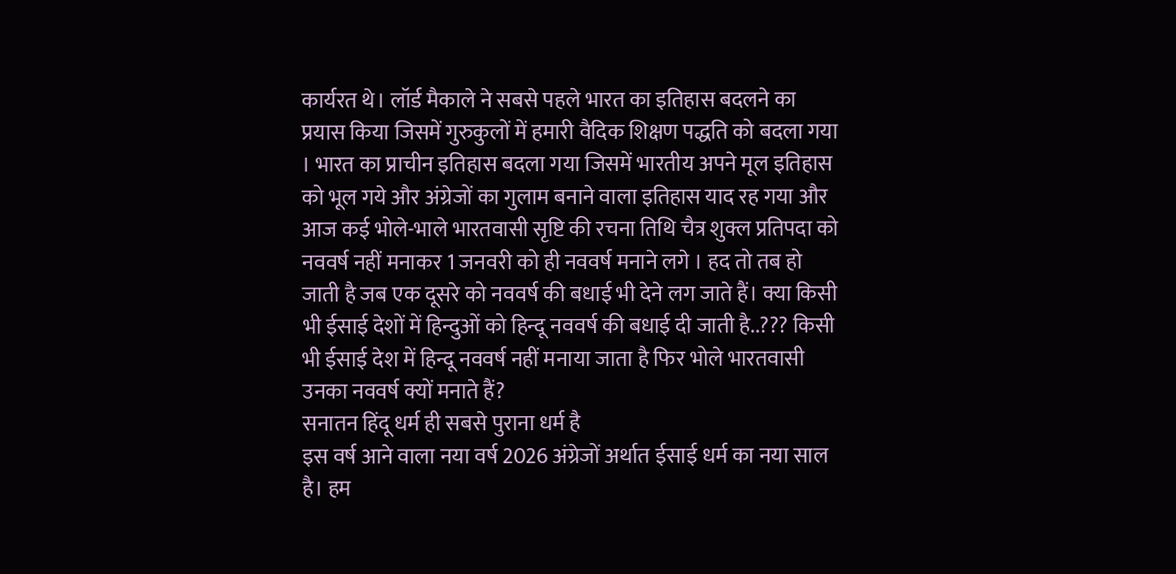कार्यरत थे। लॉर्ड मैकाले ने सबसे पहले भारत का इतिहास बदलने का प्रयास किया जिसमें गुरुकुलों में हमारी वैदिक शिक्षण पद्धति को बदला गया । भारत का प्राचीन इतिहास बदला गया जिसमें भारतीय अपने मूल इतिहास को भूल गये और अंग्रेजों का गुलाम बनाने वाला इतिहास याद रह गया और आज कई भोले-भाले भारतवासी सृष्टि की रचना तिथि चैत्र शुक्ल प्रतिपदा को नववर्ष नहीं मनाकर 1 जनवरी को ही नववर्ष मनाने लगे । हद तो तब हो जाती है जब एक दूसरे को नववर्ष की बधाई भी देने लग जाते हैं। क्या किसी भी ईसाई देशों में हिन्दुओं को हिन्दू नववर्ष की बधाई दी जाती है..??? किसी भी ईसाई देश में हिन्दू नववर्ष नहीं मनाया जाता है फिर भोले भारतवासी उनका नववर्ष क्यों मनाते हैं?
सनातन हिंदू धर्म ही सबसे पुराना धर्म है
इस वर्ष आने वाला नया वर्ष 2026 अंग्रेजों अर्थात ईसाई धर्म का नया साल है। हम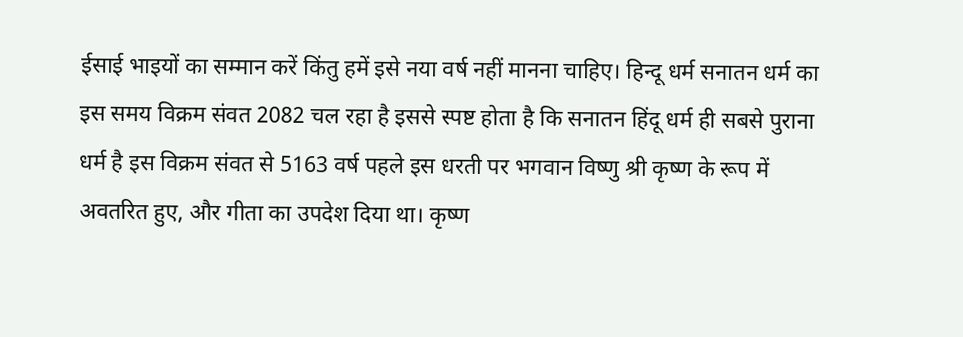ईसाई भाइयों का सम्मान करें किंतु हमें इसे नया वर्ष नहीं मानना चाहिए। हिन्दू धर्म सनातन धर्म का इस समय विक्रम संवत 2082 चल रहा है इससे स्पष्ट होता है कि सनातन हिंदू धर्म ही सबसे पुराना धर्म है इस विक्रम संवत से 5163 वर्ष पहले इस धरती पर भगवान विष्णु श्री कृष्ण के रूप में अवतरित हुए, और गीता का उपदेश दिया था। कृष्ण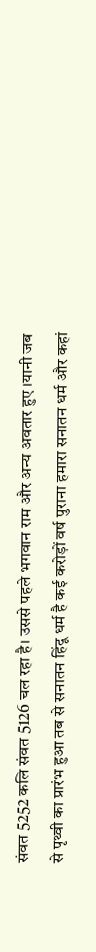संवत 5252 कलि संवत 5126 चल रहा है। उससे पहले भगवान राम और अन्य अवतार हुए ।यानी जब से पृथ्वी का प्रारंभ हुआ तब से सनातन हिंदू धर्म है कई करोड़ों वर्ष पुराना हमारा सनातन धर्म और कहां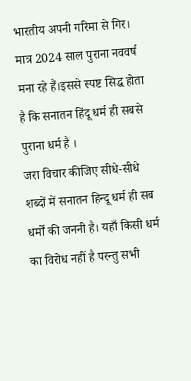भारतीय अपनी गरिमा से गिर। मात्र 2024 साल पुराना नववर्ष मना रहे हैं।इससे स्पष्ट सिद्ध होता है कि सनातन हिंदू धर्म ही सबसे पुराना धर्म है ।
जरा विचार कीजिए सीधे-सीधे शब्दों में सनातन हिन्दू धर्म ही सब धर्मों की जननी है। यहाँ किसी धर्म का विरोध नहीं है परन्तु सभी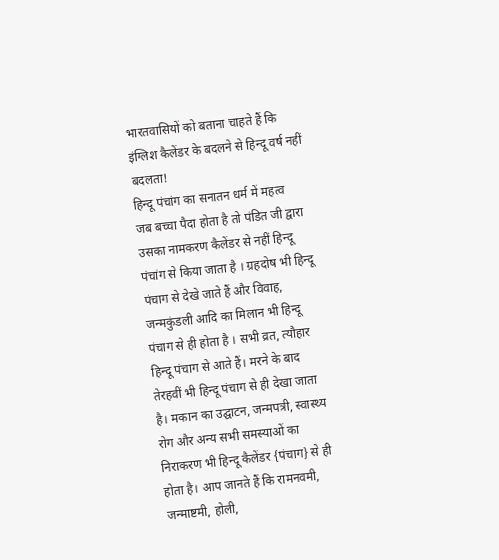भारतवासियों को बताना चाहते हैं कि इंग्लिश कैलेंडर के बदलने से हिन्दू वर्ष नहीं बदलता!
हिन्दू पंचांग का सनातन धर्म में महत्व
जब बच्चा पैदा होता है तो पंडित जी द्वारा उसका नामकरण कैलेंडर से नहीं हिन्दू पंचांग से किया जाता है । ग्रहदोष भी हिन्दू पंचाग से देखे जाते हैं और विवाह, जन्मकुंडली आदि का मिलान भी हिन्दू पंचाग से ही होता है । सभी व्रत, त्यौहार हिन्दू पंचाग से आते हैं। मरने के बाद तेरहवीं भी हिन्दू पंचाग से ही देखा जाता है। मकान का उद्घाटन, जन्मपत्री, स्वास्थ्य रोग और अन्य सभी समस्याओं का निराकरण भी हिन्दू कैलेंडर {पंचाग} से ही होता है। आप जानते हैं कि रामनवमी, जन्माष्टमी, होली,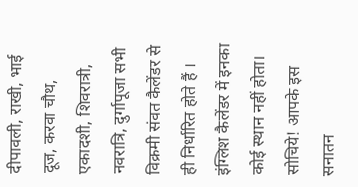दीपावली, राखी, भाई दूज, करवा चौथ, एकादशी, शिवरात्री, नवरात्रि, दुर्गापूजा सभी विक्रमी संवत कैलेंडर से ही निर्धारित होते हैं । इंग्लिश कैलेंडर में इनका कोई स्थान नहीं होता।
सोचिये! आपके इस सनातन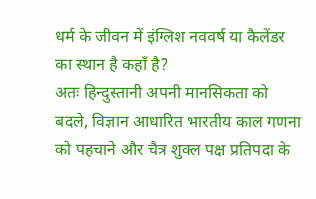धर्म के जीवन में इंग्लिश नववर्ष या कैलेंडर का स्थान है कहाँ है?
अतः हिन्दुस्तानी अपनी मानसिकता को बदले, विज्ञान आधारित भारतीय काल गणना को पहचाने और चैत्र शुक्ल पक्ष प्रतिपदा के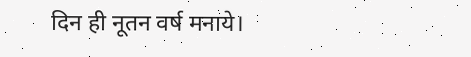दिन ही नूतन वर्ष मनाये।